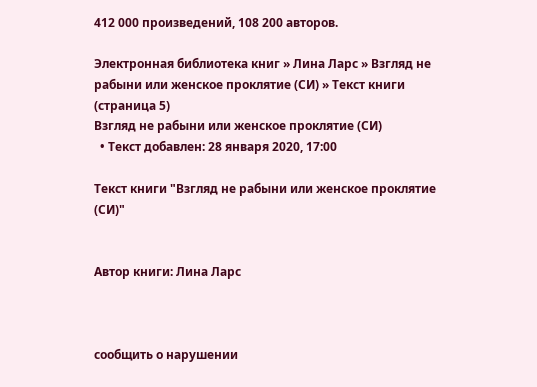412 000 произведений, 108 200 авторов.

Электронная библиотека книг » Лина Ларс » Взгляд не рабыни или женское проклятие (СИ) » Текст книги (страница 5)
Взгляд не рабыни или женское проклятие (СИ)
  • Текст добавлен: 28 января 2020, 17:00

Текст книги "Взгляд не рабыни или женское проклятие (СИ)"


Автор книги: Лина Ларс



сообщить о нарушении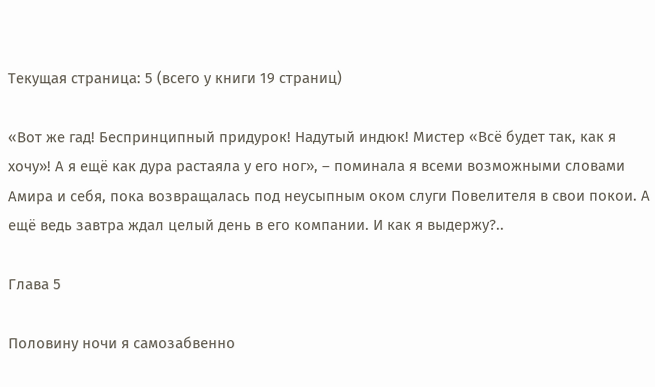Текущая страница: 5 (всего у книги 19 страниц)

«Вот же гад! Беспринципный придурок! Надутый индюк! Мистер «Всё будет так, как я хочу»! А я ещё как дура растаяла у его ног», – поминала я всеми возможными словами Амира и себя, пока возвращалась под неусыпным оком слуги Повелителя в свои покои. А ещё ведь завтра ждал целый день в его компании. И как я выдержу?..

Глава 5

Половину ночи я самозабвенно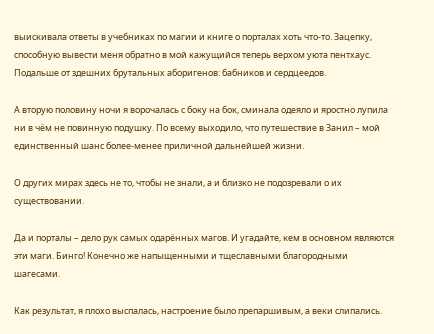выискивала ответы в учебниках по магии и книге о порталах хоть что-то. Зацепку, способную вывести меня обратно в мой кажущийся теперь верхом уюта пентхаус. Подальше от здешних брутальных аборигенов: бабников и сердцеедов.

А вторую половину ночи я ворочалась с боку на бок, сминала одеяло и яростно лупила ни в чём не повинную подушку. По всему выходило, что путешествие в Занил – мой единственный шанс более-менее приличной дальнейшей жизни.

О других мирах здесь не то, чтобы не знали, а и близко не подозревали о их существовании.

Да и порталы – дело рук самых одарённых магов. И угадайте, кем в основном являются эти маги. Бинго! Конечно же напыщенными и тщеславными благородными шагесами.

Как результат, я плохо выспалась, настроение было препаршивым, а веки слипались.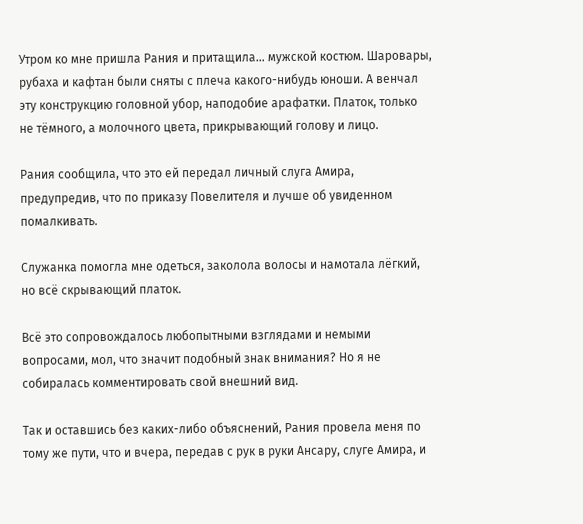Утром ко мне пришла Рания и притащила… мужской костюм. Шаровары, рубаха и кафтан были сняты с плеча какого-нибудь юноши. А венчал эту конструкцию головной убор, наподобие арафатки. Платок, только не тёмного, а молочного цвета, прикрывающий голову и лицо.

Рания сообщила, что это ей передал личный слуга Амира, предупредив, что по приказу Повелителя и лучше об увиденном помалкивать.

Служанка помогла мне одеться, заколола волосы и намотала лёгкий, но всё скрывающий платок.

Всё это сопровождалось любопытными взглядами и немыми вопросами, мол, что значит подобный знак внимания? Но я не собиралась комментировать свой внешний вид.

Так и оставшись без каких-либо объяснений, Рания провела меня по тому же пути, что и вчера, передав с рук в руки Ансару, слуге Амира, и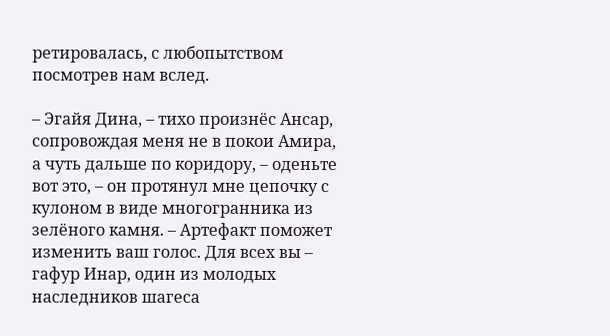ретировалась, с любопытством посмотрев нам вслед.

– Эгайя Дина, – тихо произнёс Ансар, сопровождая меня не в покои Амира, а чуть дальше по коридору, – оденьте вот это, – он протянул мне цепочку с кулоном в виде многогранника из зелёного камня. – Артефакт поможет изменить ваш голос. Для всех вы – гафур Инар, один из молодых наследников шагеса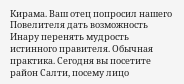Кирама. Ваш отец попросил нашего Повелителя дать возможность Инару перенять мудрость истинного правителя. Обычная практика. Сегодня вы посетите район Салти, посему лицо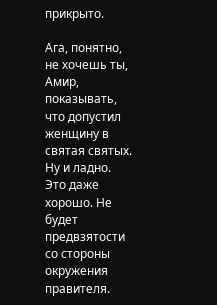прикрыто.

Ага, понятно, не хочешь ты, Амир, показывать, что допустил женщину в святая святых. Ну и ладно. Это даже хорошо. Не будет предвзятости со стороны окружения правителя.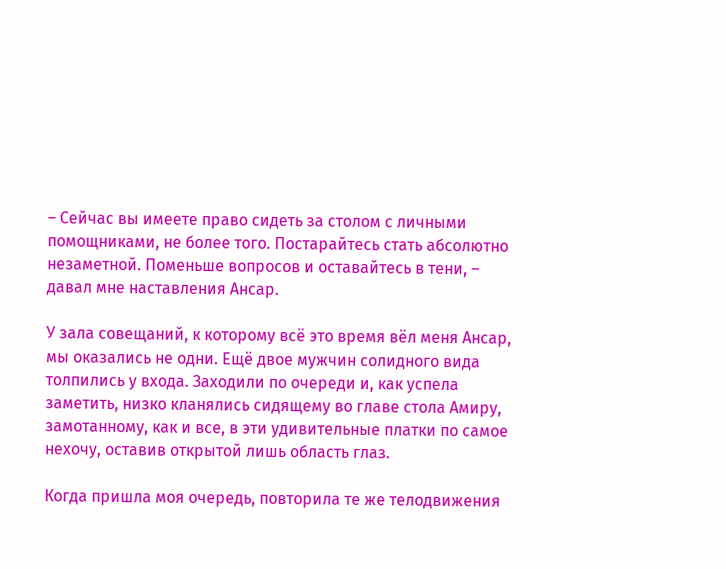– Сейчас вы имеете право сидеть за столом с личными помощниками, не более того. Постарайтесь стать абсолютно незаметной. Поменьше вопросов и оставайтесь в тени, – давал мне наставления Ансар.

У зала совещаний, к которому всё это время вёл меня Ансар, мы оказались не одни. Ещё двое мужчин солидного вида толпились у входа. Заходили по очереди и, как успела заметить, низко кланялись сидящему во главе стола Амиру, замотанному, как и все, в эти удивительные платки по самое нехочу, оставив открытой лишь область глаз.

Когда пришла моя очередь, повторила те же телодвижения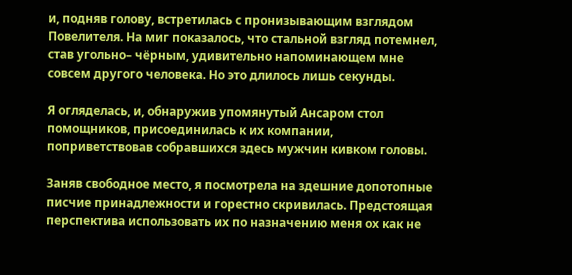и, подняв голову, встретилась с пронизывающим взглядом Повелителя. На миг показалось, что стальной взгляд потемнел, став угольно– чёрным, удивительно напоминающем мне совсем другого человека. Но это длилось лишь секунды.

Я огляделась, и, обнаружив упомянутый Ансаром стол помощников, присоединилась к их компании, поприветствовав собравшихся здесь мужчин кивком головы.

Заняв свободное место, я посмотрела на здешние допотопные писчие принадлежности и горестно скривилась. Предстоящая перспектива использовать их по назначению меня ох как не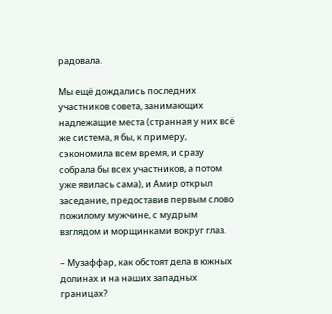радовала.

Мы ещё дождались последних участников совета, занимающих надлежащие места (странная у них всё же система, я бы, к примеру, сэкономила всем время, и сразу собрала бы всех участников, а потом уже явилась сама), и Амир открыл заседание, предоставив первым слово пожилому мужчине, с мудрым взглядом и морщинками вокруг глаз.

– Музаффар, как обстоят дела в южных долинах и на наших западных границах?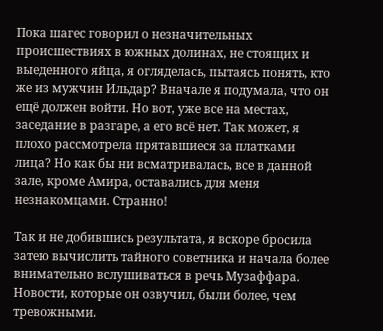Пока шагес говорил о незначительных происшествиях в южных долинах, не стоящих и выеденного яйца, я огляделась, пытаясь понять, кто же из мужчин Ильдар? Вначале я подумала, что он ещё должен войти. Но вот, уже все на местах, заседание в разгаре, а его всё нет. Так может, я плохо рассмотрела прятавшиеся за платками лица? Но как бы ни всматривалась, все в данной зале, кроме Амира, оставались для меня незнакомцами. Странно!

Так и не добившись результата, я вскоре бросила затею вычислить тайного советника и начала более внимательно вслушиваться в речь Музаффара. Новости, которые он озвучил, были более, чем тревожными.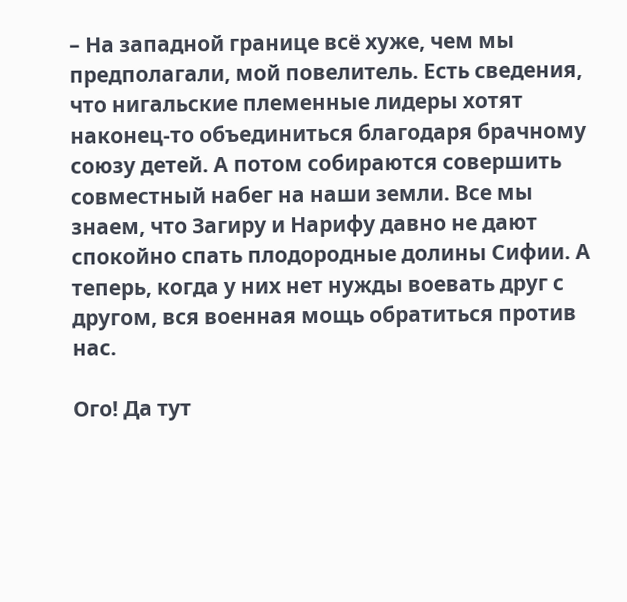– На западной границе всё хуже, чем мы предполагали, мой повелитель. Есть сведения, что нигальские племенные лидеры хотят наконец-то объединиться благодаря брачному союзу детей. А потом собираются совершить совместный набег на наши земли. Все мы знаем, что Загиру и Нарифу давно не дают спокойно спать плодородные долины Сифии. А теперь, когда у них нет нужды воевать друг с другом, вся военная мощь обратиться против нас.

Ого! Да тут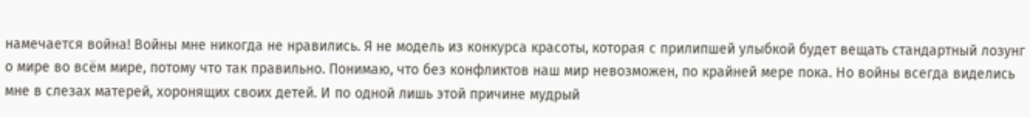намечается война! Войны мне никогда не нравились. Я не модель из конкурса красоты, которая с прилипшей улыбкой будет вещать стандартный лозунг о мире во всём мире, потому что так правильно. Понимаю, что без конфликтов наш мир невозможен, по крайней мере пока. Но войны всегда виделись мне в слезах матерей, хоронящих своих детей. И по одной лишь этой причине мудрый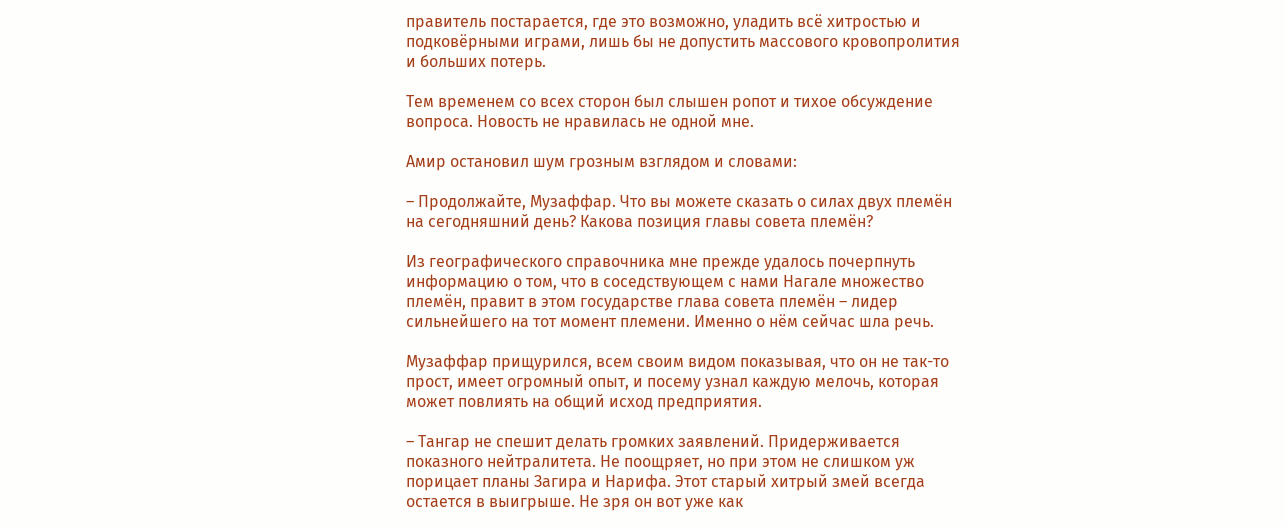правитель постарается, где это возможно, уладить всё хитростью и подковёрными играми, лишь бы не допустить массового кровопролития и больших потерь.

Тем временем со всех сторон был слышен ропот и тихое обсуждение вопроса. Новость не нравилась не одной мне.

Амир остановил шум грозным взглядом и словами:

– Продолжайте, Музаффар. Что вы можете сказать о силах двух племён на сегодняшний день? Какова позиция главы совета племён?

Из географического справочника мне прежде удалось почерпнуть информацию о том, что в соседствующем с нами Нагале множество племён, правит в этом государстве глава совета племён – лидер сильнейшего на тот момент племени. Именно о нём сейчас шла речь.

Музаффар прищурился, всем своим видом показывая, что он не так-то прост, имеет огромный опыт, и посему узнал каждую мелочь, которая может повлиять на общий исход предприятия.

– Тангар не спешит делать громких заявлений. Придерживается показного нейтралитета. Не поощряет, но при этом не слишком уж порицает планы Загира и Нарифа. Этот старый хитрый змей всегда остается в выигрыше. Не зря он вот уже как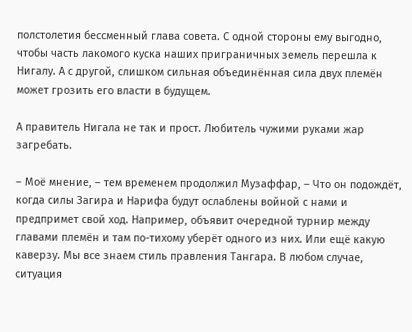полстолетия бессменный глава совета. С одной стороны ему выгодно, чтобы часть лакомого куска наших приграничных земель перешла к Нигалу. А с другой, слишком сильная объединённая сила двух племён может грозить его власти в будущем.

А правитель Нигала не так и прост. Любитель чужими руками жар загребать.

– Моё мнение, – тем временем продолжил Музаффар, – Что он подождёт, когда силы Загира и Нарифа будут ослаблены войной с нами и предпримет свой ход. Например, объявит очередной турнир между главами племён и там по-тихому уберёт одного из них. Или ещё какую каверзу. Мы все знаем стиль правления Тангара. В любом случае, ситуация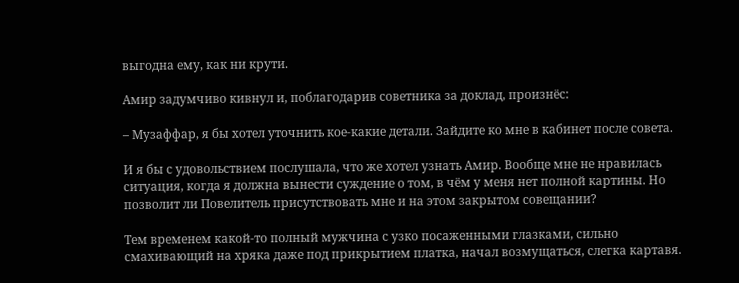выгодна ему, как ни крути.

Амир задумчиво кивнул и, поблагодарив советника за доклад, произнёс:

– Музаффар, я бы хотел уточнить кое-какие детали. Зайдите ко мне в кабинет после совета.

И я бы с удовольствием послушала, что же хотел узнать Амир. Вообще мне не нравилась ситуация, когда я должна вынести суждение о том, в чём у меня нет полной картины. Но позволит ли Повелитель присутствовать мне и на этом закрытом совещании?

Тем временем какой-то полный мужчина с узко посаженными глазками, сильно смахивающий на хряка даже под прикрытием платка, начал возмущаться, слегка картавя.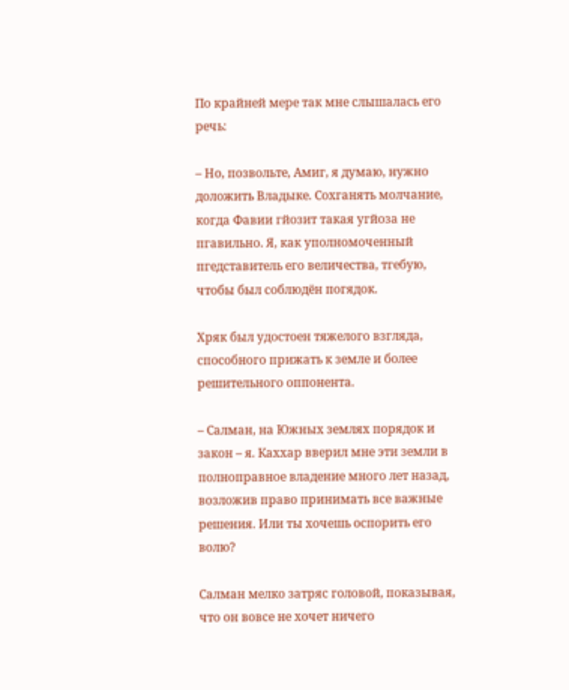По крайней мере так мне слышалась его речь:

– Но, позвольте, Амиг, я думаю, нужно доложить Владыке. Сохганять молчание, когда Фавии гйозит такая угйоза не пгавильно. Я, как уполномоченный пгедставитель его величества, тгебую, чтобы был соблюдён погядок.

Хряк был удостоен тяжелого взгляда, способного прижать к земле и более решительного оппонента.

– Салман, на Южных землях порядок и закон – я. Каххар вверил мне эти земли в полноправное владение много лет назад, возложив право принимать все важные решения. Или ты хочешь оспорить его волю?

Салман мелко затряс головой, показывая, что он вовсе не хочет ничего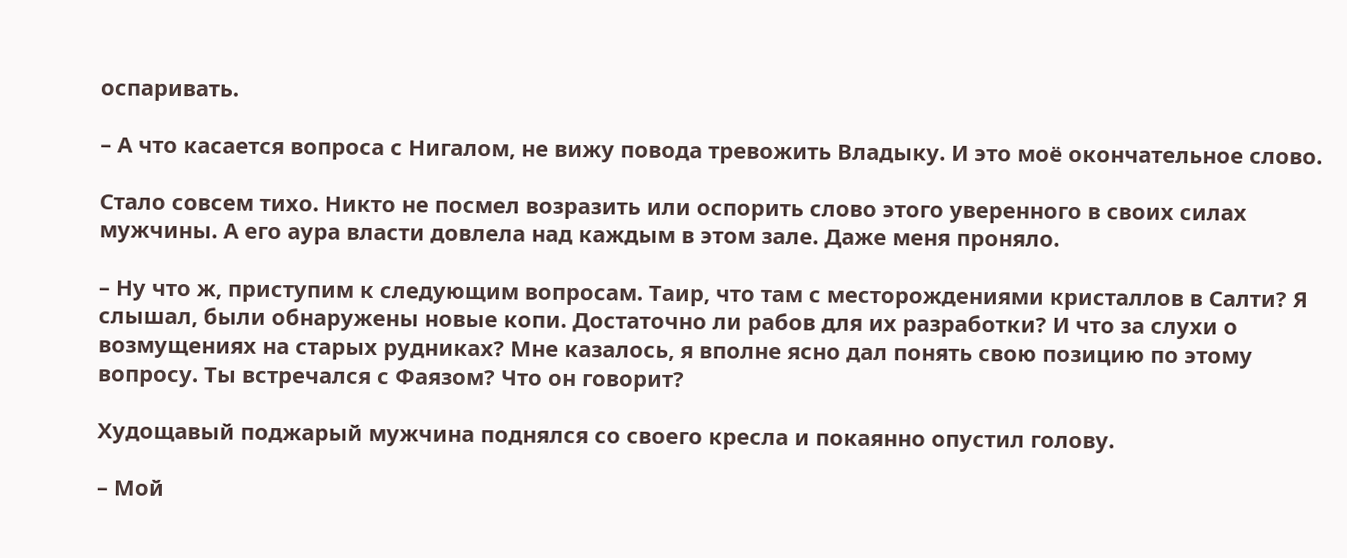оспаривать.

– А что касается вопроса с Нигалом, не вижу повода тревожить Владыку. И это моё окончательное слово.

Стало совсем тихо. Никто не посмел возразить или оспорить слово этого уверенного в своих силах мужчины. А его аура власти довлела над каждым в этом зале. Даже меня проняло.

– Ну что ж, приступим к следующим вопросам. Таир, что там с месторождениями кристаллов в Салти? Я слышал, были обнаружены новые копи. Достаточно ли рабов для их разработки? И что за слухи о возмущениях на старых рудниках? Мне казалось, я вполне ясно дал понять свою позицию по этому вопросу. Ты встречался с Фаязом? Что он говорит?

Худощавый поджарый мужчина поднялся со своего кресла и покаянно опустил голову.

– Мой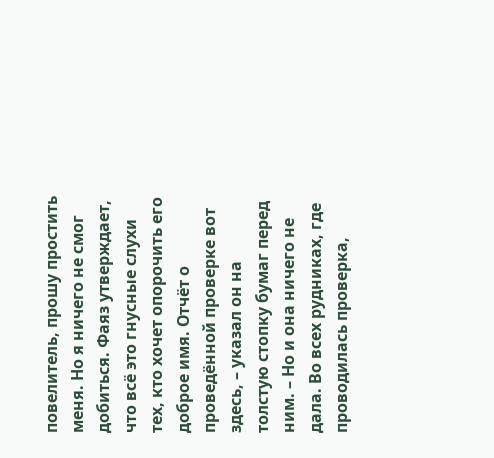повелитель, прошу простить меня. Но я ничего не смог добиться. Фаяз утверждает, что всё это гнусные слухи тех, кто хочет опорочить его доброе имя. Отчёт о проведённой проверке вот здесь, – указал он на толстую стопку бумаг перед ним. – Но и она ничего не дала. Во всех рудниках, где проводилась проверка,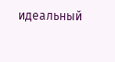идеальный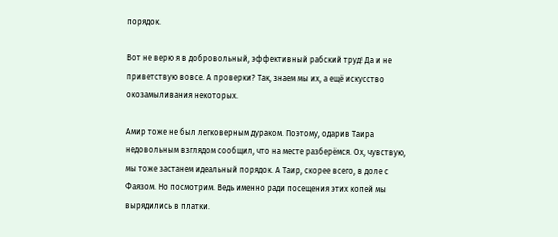порядок.

Вот не верю я в добровольный, эффективный рабский труд! Да и не приветствую вовсе. А проверки? Так, знаем мы их, а ещё искусство окозамыливания некоторых.

Амир тоже не был легковерным дураком. Поэтому, одарив Таира недовольным взглядом сообщил, что на месте разберёмся. Ох, чувствую, мы тоже застанем идеальный порядок. А Таир, скорее всего, в доле с Фаязом. Но посмотрим. Ведь именно ради посещения этих копей мы вырядились в платки.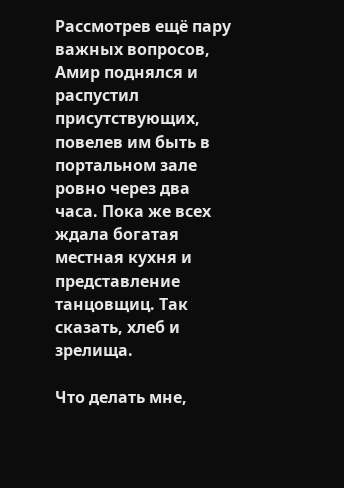Рассмотрев ещё пару важных вопросов, Амир поднялся и распустил присутствующих, повелев им быть в портальном зале ровно через два часа. Пока же всех ждала богатая местная кухня и представление танцовщиц. Так сказать, хлеб и зрелища.

Что делать мне,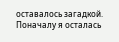оставалось загадкой. Поначалу я осталась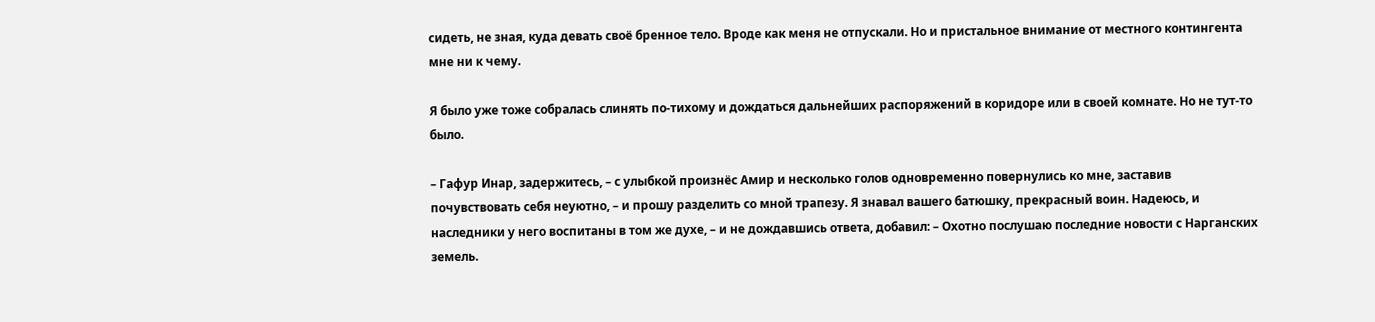сидеть, не зная, куда девать своё бренное тело. Вроде как меня не отпускали. Но и пристальное внимание от местного контингента мне ни к чему.

Я было уже тоже собралась слинять по-тихому и дождаться дальнейших распоряжений в коридоре или в своей комнате. Но не тут-то было.

– Гафур Инар, задержитесь, – с улыбкой произнёс Амир и несколько голов одновременно повернулись ко мне, заставив почувствовать себя неуютно, – и прошу разделить со мной трапезу. Я знавал вашего батюшку, прекрасный воин. Надеюсь, и наследники у него воспитаны в том же духе, – и не дождавшись ответа, добавил: – Охотно послушаю последние новости с Нарганских земель.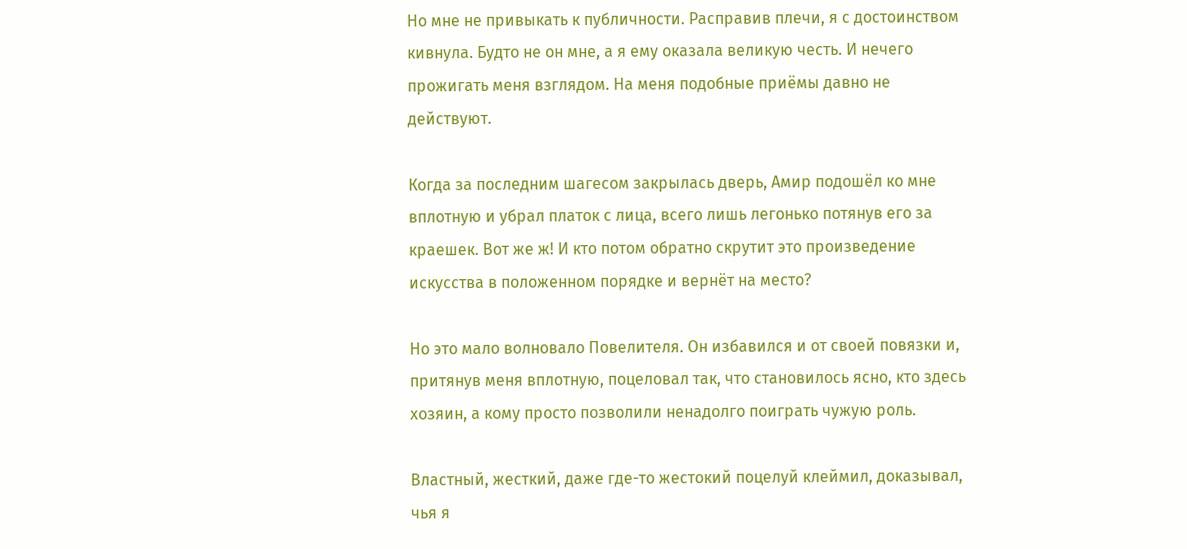Но мне не привыкать к публичности. Расправив плечи, я с достоинством кивнула. Будто не он мне, а я ему оказала великую честь. И нечего прожигать меня взглядом. На меня подобные приёмы давно не действуют.

Когда за последним шагесом закрылась дверь, Амир подошёл ко мне вплотную и убрал платок с лица, всего лишь легонько потянув его за краешек. Вот же ж! И кто потом обратно скрутит это произведение искусства в положенном порядке и вернёт на место?

Но это мало волновало Повелителя. Он избавился и от своей повязки и, притянув меня вплотную, поцеловал так, что становилось ясно, кто здесь хозяин, а кому просто позволили ненадолго поиграть чужую роль.

Властный, жесткий, даже где-то жестокий поцелуй клеймил, доказывал, чья я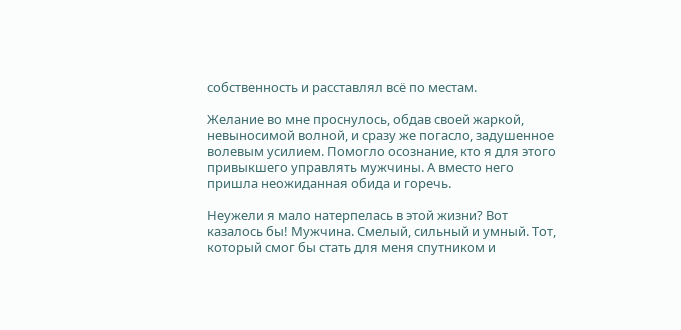собственность и расставлял всё по местам.

Желание во мне проснулось, обдав своей жаркой, невыносимой волной, и сразу же погасло, задушенное волевым усилием. Помогло осознание, кто я для этого привыкшего управлять мужчины. А вместо него пришла неожиданная обида и горечь.

Неужели я мало натерпелась в этой жизни? Вот казалось бы! Мужчина. Смелый, сильный и умный. Тот, который смог бы стать для меня спутником и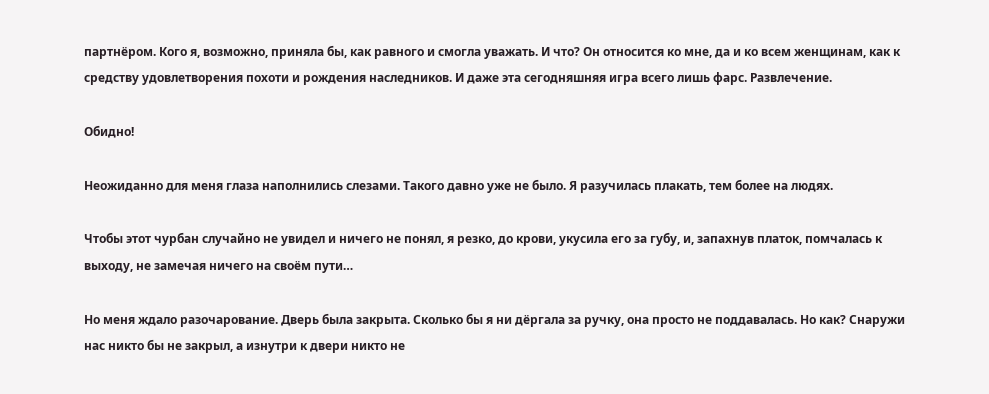партнёром. Кого я, возможно, приняла бы, как равного и смогла уважать. И что? Он относится ко мне, да и ко всем женщинам, как к средству удовлетворения похоти и рождения наследников. И даже эта сегодняшняя игра всего лишь фарс. Развлечение.

Обидно!

Неожиданно для меня глаза наполнились слезами. Такого давно уже не было. Я разучилась плакать, тем более на людях.

Чтобы этот чурбан случайно не увидел и ничего не понял, я резко, до крови, укусила его за губу, и, запахнув платок, помчалась к выходу, не замечая ничего на своём пути…

Но меня ждало разочарование. Дверь была закрыта. Сколько бы я ни дёргала за ручку, она просто не поддавалась. Но как? Снаружи нас никто бы не закрыл, а изнутри к двери никто не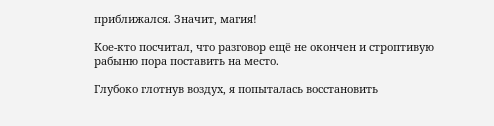приближался. Значит, магия!

Кое-кто посчитал, что разговор ещё не окончен и строптивую рабыню пора поставить на место.

Глубоко глотнув воздух, я попыталась восстановить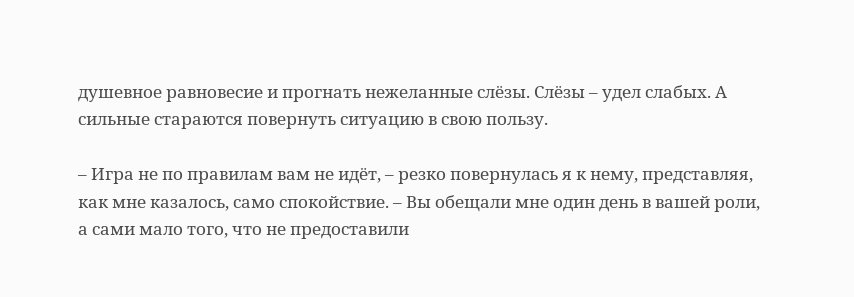душевное равновесие и прогнать нежеланные слёзы. Слёзы – удел слабых. А сильные стараются повернуть ситуацию в свою пользу.

– Игра не по правилам вам не идёт, – резко повернулась я к нему, представляя, как мне казалось, само спокойствие. – Вы обещали мне один день в вашей роли, а сами мало того, что не предоставили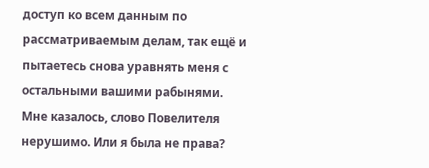доступ ко всем данным по рассматриваемым делам, так ещё и пытаетесь снова уравнять меня с остальными вашими рабынями. Мне казалось, слово Повелителя нерушимо. Или я была не права?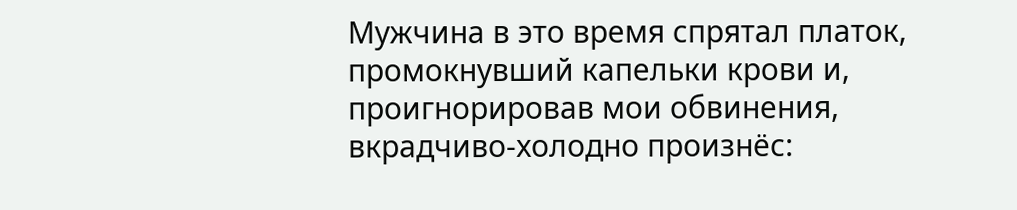Мужчина в это время спрятал платок, промокнувший капельки крови и, проигнорировав мои обвинения, вкрадчиво-холодно произнёс: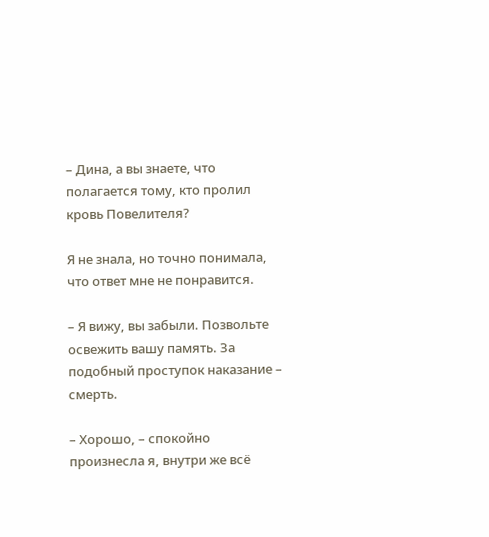– Дина, а вы знаете, что полагается тому, кто пролил кровь Повелителя?

Я не знала, но точно понимала, что ответ мне не понравится.

– Я вижу, вы забыли. Позвольте освежить вашу память. За подобный проступок наказание – смерть.

– Хорошо, – спокойно произнесла я, внутри же всё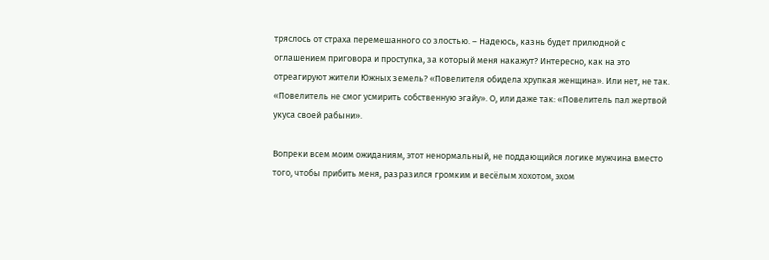тряслось от страха перемешанного со злостью. – Надеюсь, казнь будет прилюдной с оглашением приговора и проступка, за который меня накажут? Интересно, как на это отреагируют жители Южных земель? «Повелителя обидела хрупкая женщина». Или нет, не так. «Повелитель не смог усмирить собственную эгайу». О, или даже так: «Повелитель пал жертвой укуса своей рабыни».

Вопреки всем моим ожиданиям, этот ненормальный, не поддающийся логике мужчина вместо того, чтобы прибить меня, разразился громким и весёлым хохотом, эхом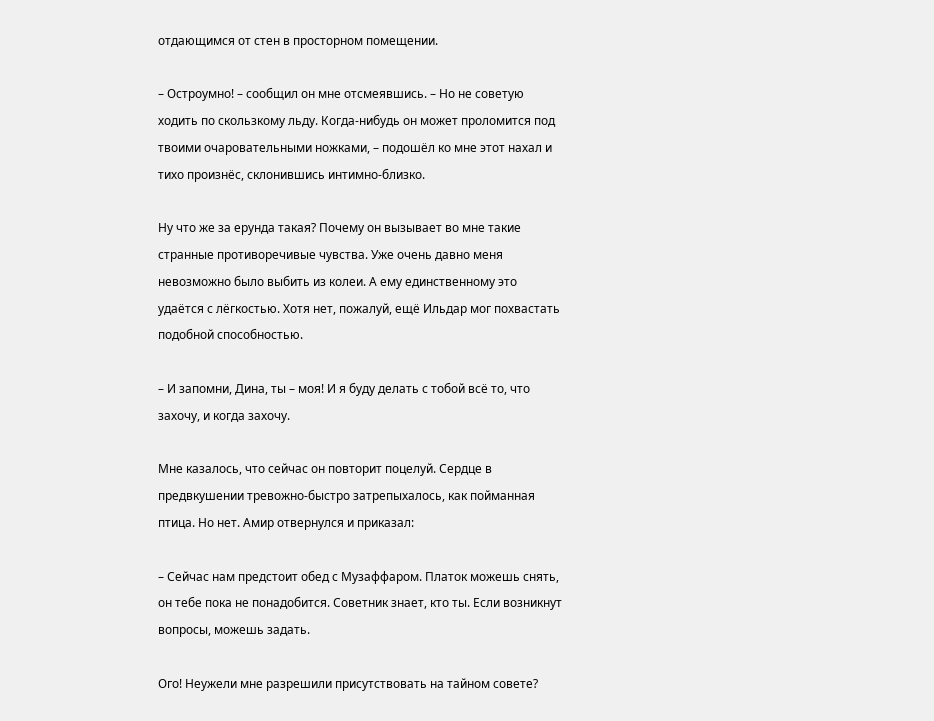отдающимся от стен в просторном помещении.

– Остроумно! – сообщил он мне отсмеявшись. – Но не советую ходить по скользкому льду. Когда-нибудь он может проломится под твоими очаровательными ножками, – подошёл ко мне этот нахал и тихо произнёс, склонившись интимно-близко.

Ну что же за ерунда такая? Почему он вызывает во мне такие странные противоречивые чувства. Уже очень давно меня невозможно было выбить из колеи. А ему единственному это удаётся с лёгкостью. Хотя нет, пожалуй, ещё Ильдар мог похвастать подобной способностью.

– И запомни, Дина, ты – моя! И я буду делать с тобой всё то, что захочу, и когда захочу.

Мне казалось, что сейчас он повторит поцелуй. Сердце в предвкушении тревожно-быстро затрепыхалось, как пойманная птица. Но нет. Амир отвернулся и приказал:

– Сейчас нам предстоит обед с Музаффаром. Платок можешь снять, он тебе пока не понадобится. Советник знает, кто ты. Если возникнут вопросы, можешь задать.

Ого! Неужели мне разрешили присутствовать на тайном совете?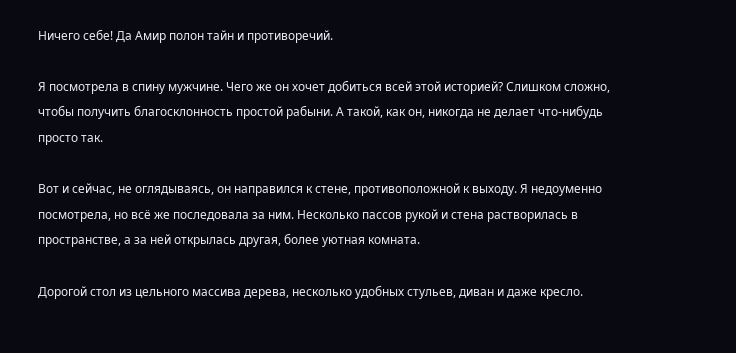Ничего себе! Да Амир полон тайн и противоречий.

Я посмотрела в спину мужчине. Чего же он хочет добиться всей этой историей? Слишком сложно, чтобы получить благосклонность простой рабыни. А такой, как он, никогда не делает что-нибудь просто так.

Вот и сейчас, не оглядываясь, он направился к стене, противоположной к выходу. Я недоуменно посмотрела, но всё же последовала за ним. Несколько пассов рукой и стена растворилась в пространстве, а за ней открылась другая, более уютная комната.

Дорогой стол из цельного массива дерева, несколько удобных стульев, диван и даже кресло.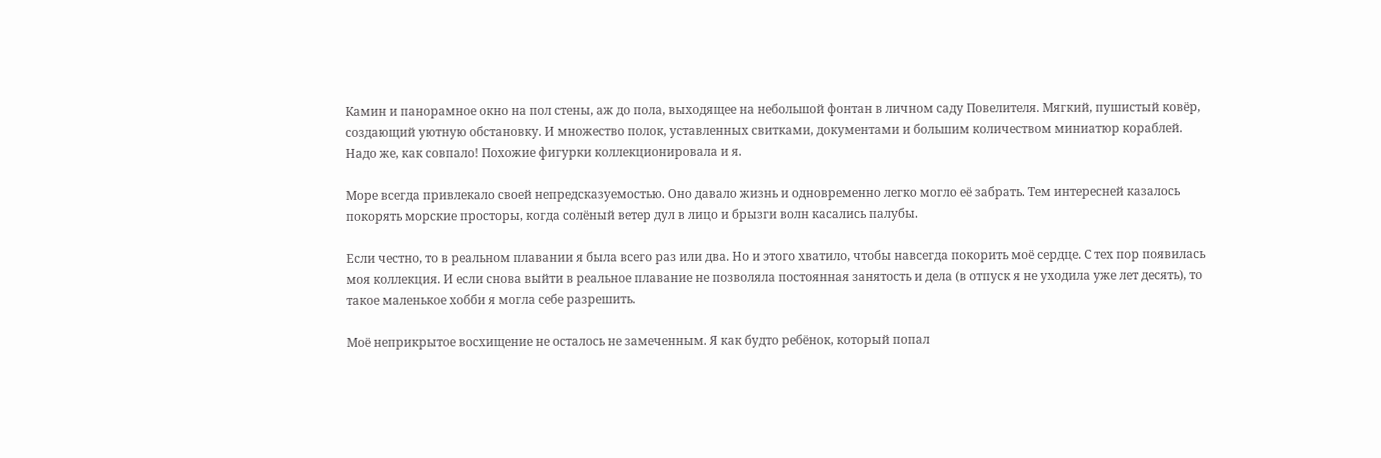Камин и панорамное окно на пол стены, аж до пола, выходящее на небольшой фонтан в личном саду Повелителя. Мягкий, пушистый ковёр, создающий уютную обстановку. И множество полок, уставленных свитками, документами и большим количеством миниатюр кораблей. Надо же, как совпало! Похожие фигурки коллекционировала и я.

Море всегда привлекало своей непредсказуемостью. Оно давало жизнь и одновременно легко могло её забрать. Тем интересней казалось покорять морские просторы, когда солёный ветер дул в лицо и брызги волн касались палубы.

Если честно, то в реальном плавании я была всего раз или два. Но и этого хватило, чтобы навсегда покорить моё сердце. С тех пор появилась моя коллекция. И если снова выйти в реальное плавание не позволяла постоянная занятость и дела (в отпуск я не уходила уже лет десять), то такое маленькое хобби я могла себе разрешить.

Моё неприкрытое восхищение не осталось не замеченным. Я как будто ребёнок, который попал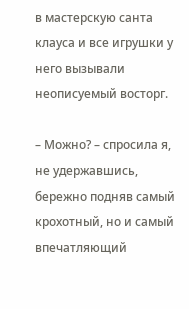в мастерскую санта клауса и все игрушки у него вызывали неописуемый восторг.

– Можно? – спросила я, не удержавшись, бережно подняв самый крохотный, но и самый впечатляющий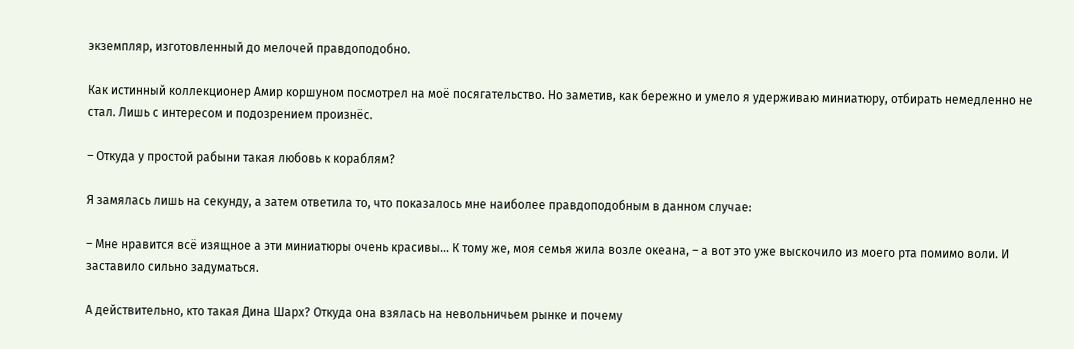экземпляр, изготовленный до мелочей правдоподобно.

Как истинный коллекционер Амир коршуном посмотрел на моё посягательство. Но заметив, как бережно и умело я удерживаю миниатюру, отбирать немедленно не стал. Лишь с интересом и подозрением произнёс.

– Откуда у простой рабыни такая любовь к кораблям?

Я замялась лишь на секунду, а затем ответила то, что показалось мне наиболее правдоподобным в данном случае:

– Мне нравится всё изящное а эти миниатюры очень красивы… К тому же, моя семья жила возле океана, – а вот это уже выскочило из моего рта помимо воли. И заставило сильно задуматься.

А действительно, кто такая Дина Шарх? Откуда она взялась на невольничьем рынке и почему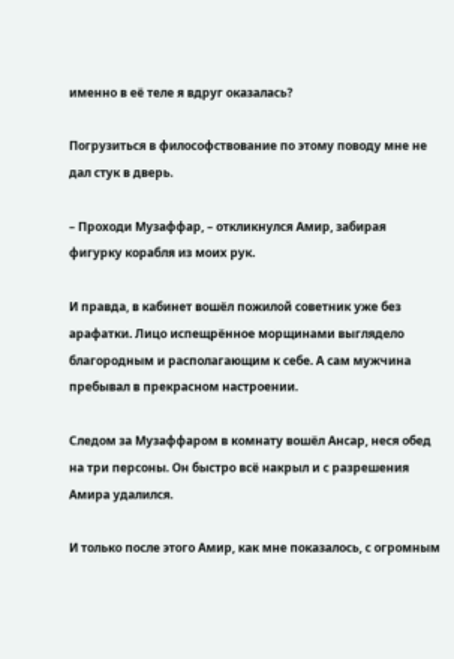именно в её теле я вдруг оказалась?

Погрузиться в философствование по этому поводу мне не дал стук в дверь.

– Проходи Музаффар, – откликнулся Амир, забирая фигурку корабля из моих рук.

И правда, в кабинет вошёл пожилой советник уже без арафатки. Лицо испещрённое морщинами выглядело благородным и располагающим к себе. А сам мужчина пребывал в прекрасном настроении.

Следом за Музаффаром в комнату вошёл Ансар, неся обед на три персоны. Он быстро всё накрыл и с разрешения Амира удалился.

И только после этого Амир, как мне показалось, с огромным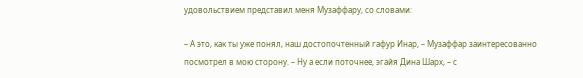удовольствием представил меня Музаффару, со словами:

– А это, как ты уже понял, наш достопочтенный гафур Инар, – Музаффар заинтересованно посмотрел в мою сторону. – Ну а если поточнее, эгайя Дина Шарх, – с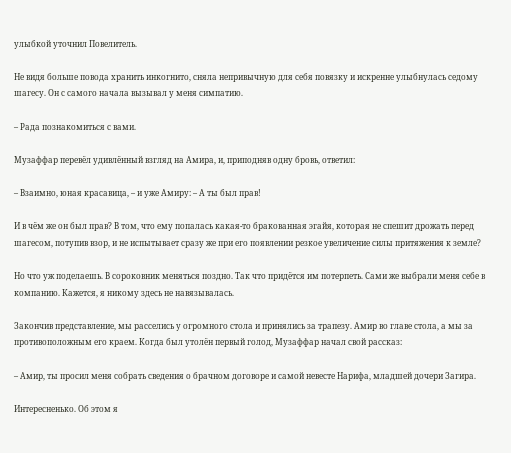улыбкой уточнил Повелитель.

Не видя больше повода хранить инкогнито, сняла непривычную для себя повязку и искренне улыбнулась седому шагесу. Он с самого начала вызывал у меня симпатию.

– Рада познакомиться с вами.

Музаффар перевёл удивлённый взгляд на Амира, и, приподняв одну бровь, ответил:

– Взаимно, юная красавица, – и уже Амиру: – А ты был прав!

И в чём же он был прав? В том, что ему попалась какая-то бракованная эгайя, которая не спешит дрожать перед шагесом, потупив взор, и не испытывает сразу же при его появлении резкое увеличение силы притяжения к земле?

Но что уж поделаешь. В сороковник меняться поздно. Так что придётся им потерпеть. Сами же выбрали меня себе в компанию. Кажется, я никому здесь не навязывалась.

Закончив представление, мы расселись у огромного стола и принялись за трапезу. Амир во главе стола, а мы за противоположным его краем. Когда был утолён первый голод, Музаффар начал свой рассказ:

– Амир, ты просил меня собрать сведения о брачном договоре и самой невесте Нарифа, младшей дочери Загира.

Интересненько. Об этом я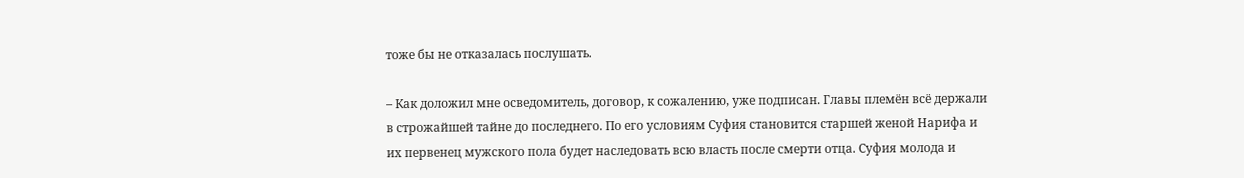тоже бы не отказалась послушать.

– Как доложил мне осведомитель, договор, к сожалению, уже подписан. Главы племён всё держали в строжайшей тайне до последнего. По его условиям Суфия становится старшей женой Нарифа и их первенец мужского пола будет наследовать всю власть после смерти отца. Суфия молода и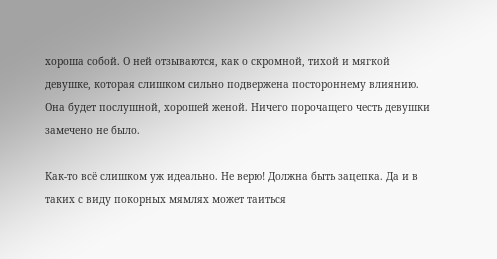хороша собой. О ней отзываются, как о скромной, тихой и мягкой девушке, которая слишком сильно подвержена постороннему влиянию. Она будет послушной, хорошей женой. Ничего порочащего честь девушки замечено не было.

Как-то всё слишком уж идеально. Не верю! Должна быть зацепка. Да и в таких с виду покорных мямлях может таиться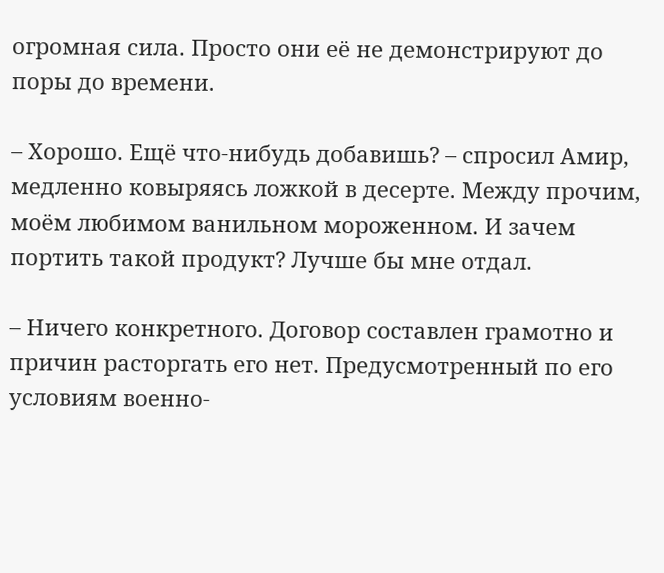огромная сила. Просто они её не демонстрируют до поры до времени.

– Хорошо. Ещё что-нибудь добавишь? – спросил Амир, медленно ковыряясь ложкой в десерте. Между прочим, моём любимом ванильном мороженном. И зачем портить такой продукт? Лучше бы мне отдал.

– Ничего конкретного. Договор составлен грамотно и причин расторгать его нет. Предусмотренный по его условиям военно-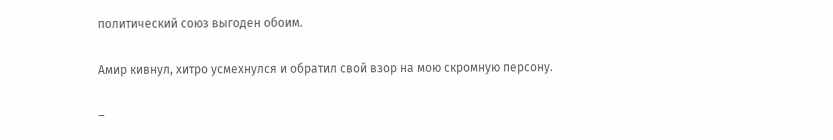политический союз выгоден обоим.

Амир кивнул, хитро усмехнулся и обратил свой взор на мою скромную персону.

–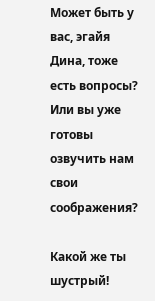Может быть у вас, эгайя Дина, тоже есть вопросы? Или вы уже готовы озвучить нам свои соображения?

Какой же ты шустрый!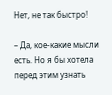Нет, не так быстро!

– Да, кое-какие мысли есть. Но я бы хотела перед этим узнать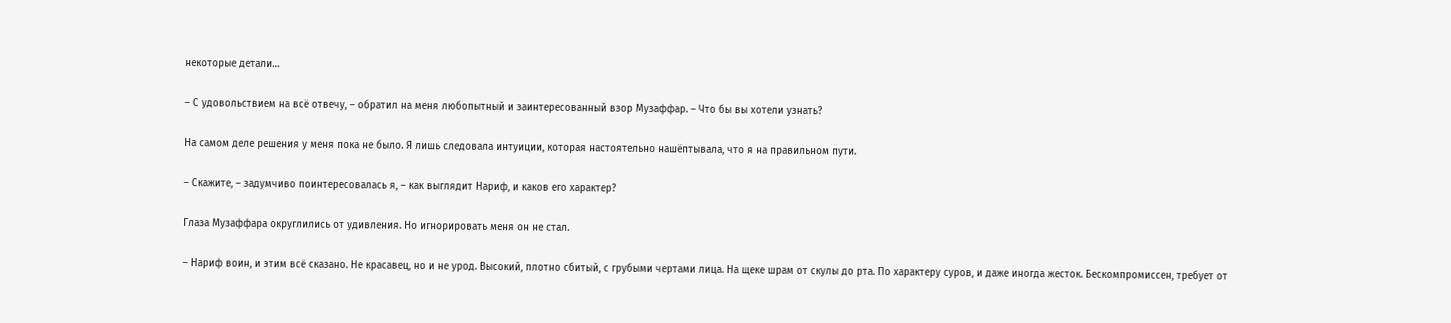некоторые детали…

– С удовольствием на всё отвечу, – обратил на меня любопытный и заинтересованный взор Музаффар. – Что бы вы хотели узнать?

На самом деле решения у меня пока не было. Я лишь следовала интуиции, которая настоятельно нашёптывала, что я на правильном пути.

– Скажите, – задумчиво поинтересовалась я, – как выглядит Нариф, и каков его характер?

Глаза Музаффара округлились от удивления. Но игнорировать меня он не стал.

– Нариф воин, и этим всё сказано. Не красавец, но и не урод. Высокий, плотно сбитый, с грубыми чертами лица. На щеке шрам от скулы до рта. По характеру суров, и даже иногда жесток. Бескомпромиссен, требует от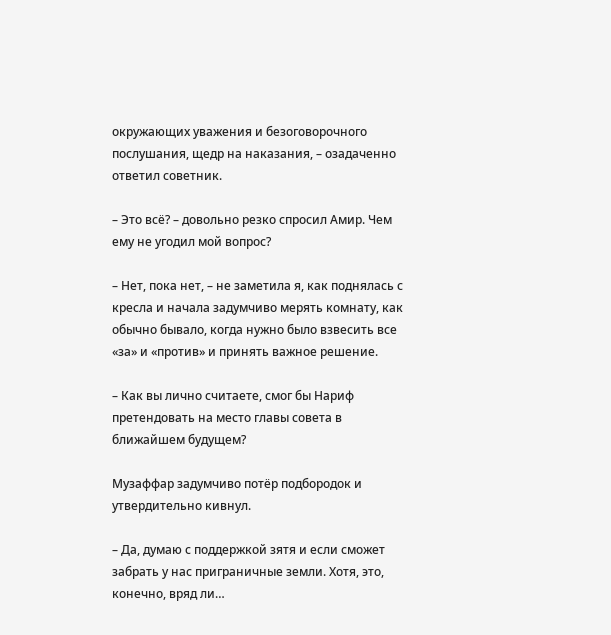окружающих уважения и безоговорочного послушания, щедр на наказания, – озадаченно ответил советник.

– Это всё? – довольно резко спросил Амир. Чем ему не угодил мой вопрос?

– Нет, пока нет, – не заметила я, как поднялась с кресла и начала задумчиво мерять комнату, как обычно бывало, когда нужно было взвесить все «за» и «против» и принять важное решение.

– Как вы лично считаете, смог бы Нариф претендовать на место главы совета в ближайшем будущем?

Музаффар задумчиво потёр подбородок и утвердительно кивнул.

– Да, думаю с поддержкой зятя и если сможет забрать у нас приграничные земли. Хотя, это, конечно, вряд ли…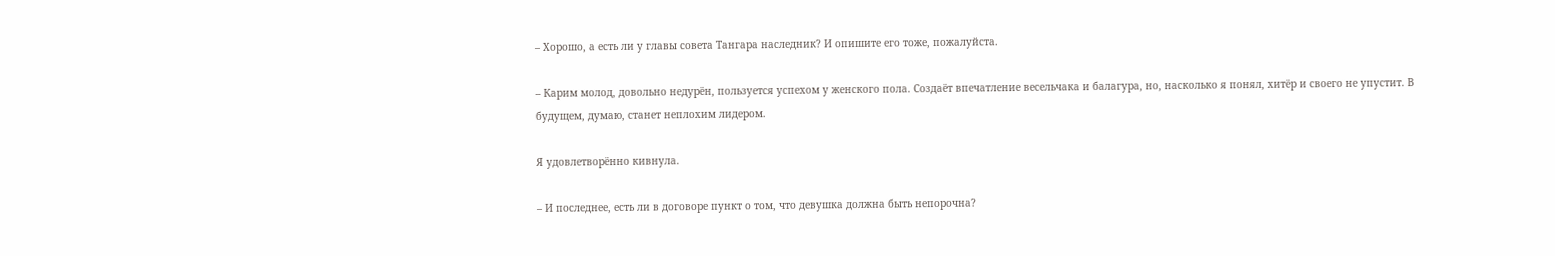– Хорошо, а есть ли у главы совета Тангара наследник? И опишите его тоже, пожалуйста.

– Карим молод, довольно недурён, пользуется успехом у женского пола. Создаёт впечатление весельчака и балагура, но, насколько я понял, хитёр и своего не упустит. В будущем, думаю, станет неплохим лидером.

Я удовлетворённо кивнула.

– И последнее, есть ли в договоре пункт о том, что девушка должна быть непорочна?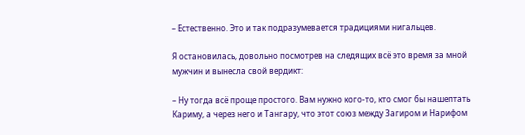– Естественно. Это и так подразумевается традициями нигальцев.

Я остановилась, довольно посмотрев на следящих всё это время за мной мужчин и вынесла свой вердикт:

– Ну тогда всё проще простого. Вам нужно кого-то, кто смог бы нашептать Кариму, а через него и Тангару, что этот союз между Загиром и Нарифом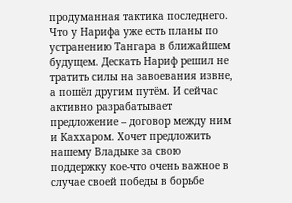продуманная тактика последнего. Что у Нарифа уже есть планы по устранению Тангара в ближайшем будущем. Дескать Нариф решил не тратить силы на завоевания извне, а пошёл другим путём. И сейчас активно разрабатывает предложение – договор между ним и Каххаром. Хочет предложить нашему Владыке за свою поддержку кое-что очень важное в случае своей победы в борьбе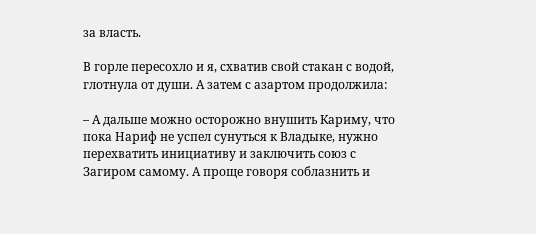за власть.

В горле пересохло и я, схватив свой стакан с водой, глотнула от души. А затем с азартом продолжила:

– А дальше можно осторожно внушить Кариму, что пока Нариф не успел сунуться к Владыке, нужно перехватить инициативу и заключить союз с Загиром самому. А проще говоря соблазнить и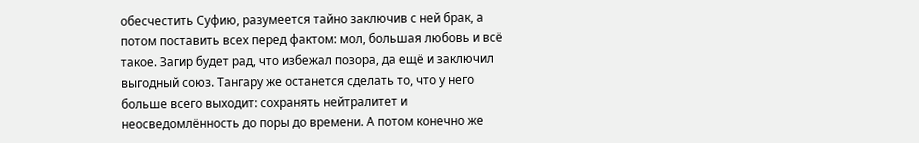обесчестить Суфию, разумеется тайно заключив с ней брак, а потом поставить всех перед фактом: мол, большая любовь и всё такое. Загир будет рад, что избежал позора, да ещё и заключил выгодный союз. Тангару же останется сделать то, что у него больше всего выходит: сохранять нейтралитет и неосведомлённость до поры до времени. А потом конечно же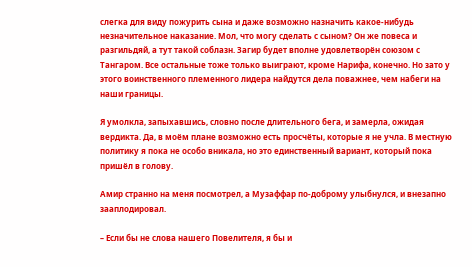слегка для виду пожурить сына и даже возможно назначить какое-нибудь незначительное наказание. Мол, что могу сделать с сыном? Он же повеса и разгильдяй, а тут такой соблазн. Загир будет вполне удовлетворён союзом с Тангаром. Все остальные тоже только выиграют, кроме Нарифа, конечно. Но зато у этого воинственного племенного лидера найдутся дела поважнее, чем набеги на наши границы.

Я умолкла, запыхавшись, словно после длительного бега, и замерла, ожидая вердикта. Да, в моём плане возможно есть просчёты, которые я не учла. В местную политику я пока не особо вникала, но это единственный вариант, который пока пришёл в голову.

Амир странно на меня посмотрел, а Музаффар по-доброму улыбнулся, и внезапно зааплодировал.

– Если бы не слова нашего Повелителя, я бы и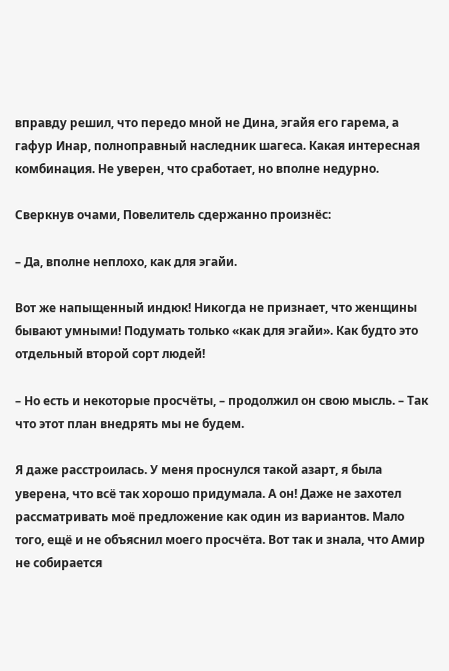вправду решил, что передо мной не Дина, эгайя его гарема, а гафур Инар, полноправный наследник шагеса. Какая интересная комбинация. Не уверен, что сработает, но вполне недурно.

Сверкнув очами, Повелитель сдержанно произнёс:

– Да, вполне неплохо, как для эгайи.

Вот же напыщенный индюк! Никогда не признает, что женщины бывают умными! Подумать только «как для эгайи». Как будто это отдельный второй сорт людей!

– Но есть и некоторые просчёты, – продолжил он свою мысль. – Так что этот план внедрять мы не будем.

Я даже расстроилась. У меня проснулся такой азарт, я была уверена, что всё так хорошо придумала. А он! Даже не захотел рассматривать моё предложение как один из вариантов. Мало того, ещё и не объяснил моего просчёта. Вот так и знала, что Амир не собирается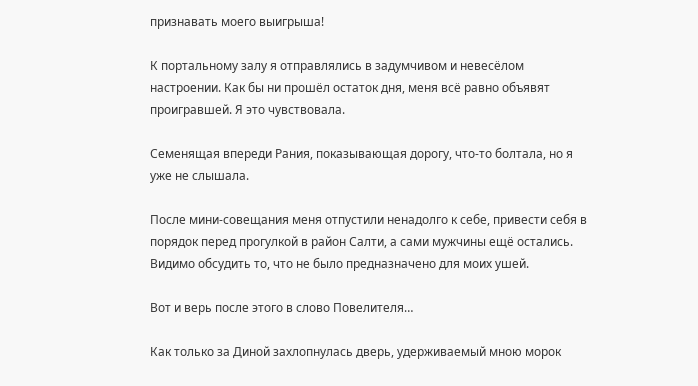признавать моего выигрыша!

К портальному залу я отправлялись в задумчивом и невесёлом настроении. Как бы ни прошёл остаток дня, меня всё равно объявят проигравшей. Я это чувствовала.

Семенящая впереди Рания, показывающая дорогу, что-то болтала, но я уже не слышала.

После мини-совещания меня отпустили ненадолго к себе, привести себя в порядок перед прогулкой в район Салти, а сами мужчины ещё остались. Видимо обсудить то, что не было предназначено для моих ушей.

Вот и верь после этого в слово Повелителя…

Как только за Диной захлопнулась дверь, удерживаемый мною морок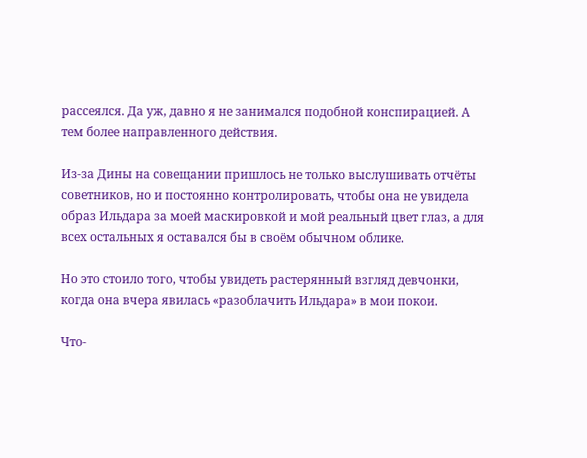рассеялся. Да уж, давно я не занимался подобной конспирацией. А тем более направленного действия.

Из-за Дины на совещании пришлось не только выслушивать отчёты советников, но и постоянно контролировать, чтобы она не увидела образ Ильдара за моей маскировкой и мой реальный цвет глаз, а для всех остальных я оставался бы в своём обычном облике.

Но это стоило того, чтобы увидеть растерянный взгляд девчонки, когда она вчера явилась «разоблачить Ильдара» в мои покои.

Что-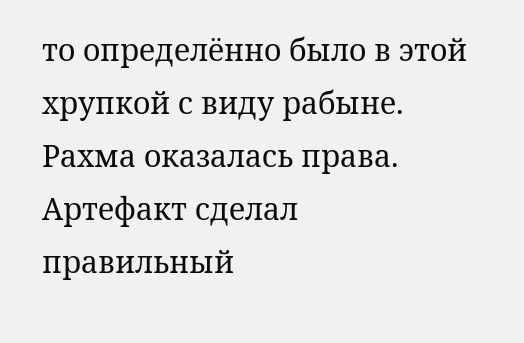то определённо было в этой хрупкой с виду рабыне. Рахма оказалась права. Артефакт сделал правильный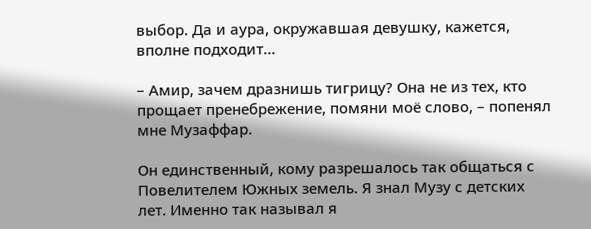выбор. Да и аура, окружавшая девушку, кажется, вполне подходит…

– Амир, зачем дразнишь тигрицу? Она не из тех, кто прощает пренебрежение, помяни моё слово, – попенял мне Музаффар.

Он единственный, кому разрешалось так общаться с Повелителем Южных земель. Я знал Музу с детских лет. Именно так называл я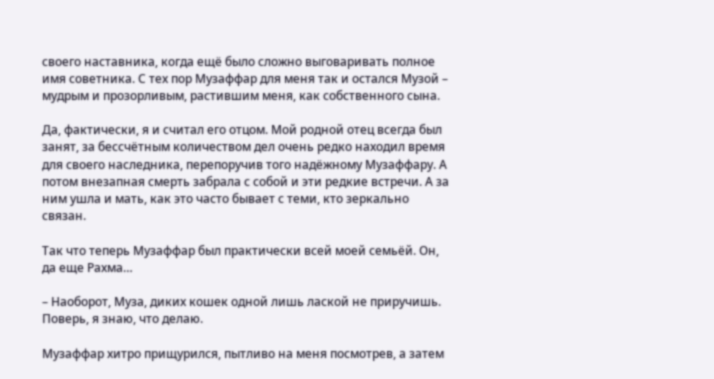своего наставника, когда ещё было сложно выговаривать полное имя советника. С тех пор Музаффар для меня так и остался Музой – мудрым и прозорливым, растившим меня, как собственного сына.

Да, фактически, я и считал его отцом. Мой родной отец всегда был занят, за бессчётным количеством дел очень редко находил время для своего наследника, перепоручив того надёжному Музаффару. А потом внезапная смерть забрала с собой и эти редкие встречи. А за ним ушла и мать, как это часто бывает с теми, кто зеркально связан.

Так что теперь Музаффар был практически всей моей семьёй. Он, да еще Рахма…

– Наоборот, Муза, диких кошек одной лишь лаской не приручишь. Поверь, я знаю, что делаю.

Музаффар хитро прищурился, пытливо на меня посмотрев, а затем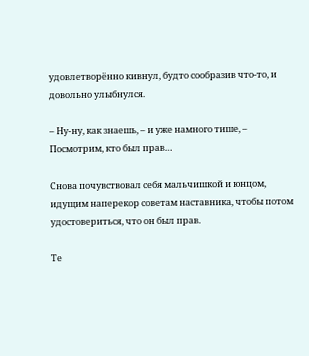удовлетворённо кивнул, будто сообразив что-то, и довольно улыбнулся.

– Ну-ну, как знаешь, – и уже намного тише, – Посмотрим, кто был прав…

Снова почувствовал себя мальчишкой и юнцом, идущим наперекор советам наставника, чтобы потом удостовериться, что он был прав.

Те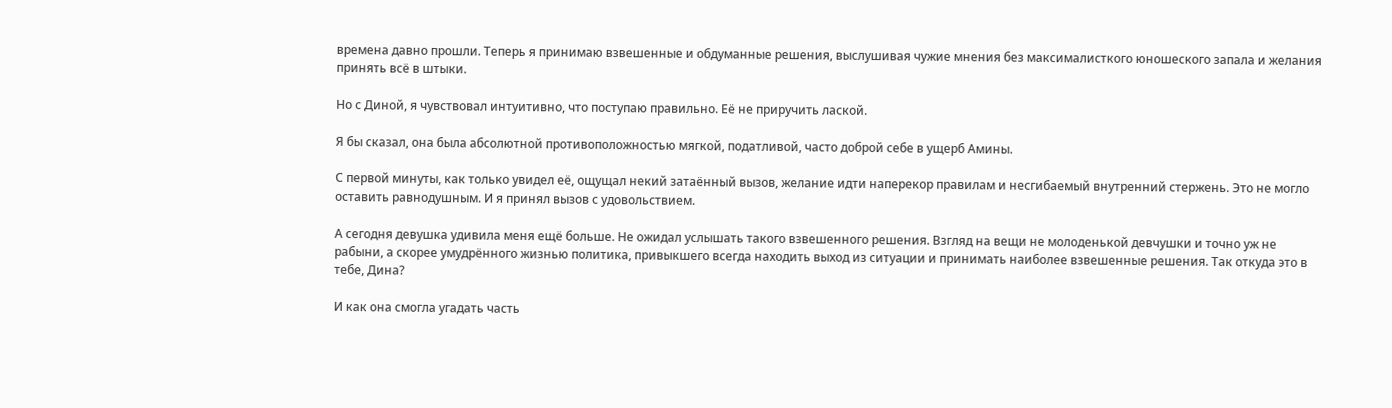времена давно прошли. Теперь я принимаю взвешенные и обдуманные решения, выслушивая чужие мнения без максималисткого юношеского запала и желания принять всё в штыки.

Но с Диной, я чувствовал интуитивно, что поступаю правильно. Её не приручить лаской.

Я бы сказал, она была абсолютной противоположностью мягкой, податливой, часто доброй себе в ущерб Амины.

С первой минуты, как только увидел её, ощущал некий затаённый вызов, желание идти наперекор правилам и несгибаемый внутренний стержень. Это не могло оставить равнодушным. И я принял вызов с удовольствием.

А сегодня девушка удивила меня ещё больше. Не ожидал услышать такого взвешенного решения. Взгляд на вещи не молоденькой девчушки и точно уж не рабыни, а скорее умудрённого жизнью политика, привыкшего всегда находить выход из ситуации и принимать наиболее взвешенные решения. Так откуда это в тебе, Дина?

И как она смогла угадать часть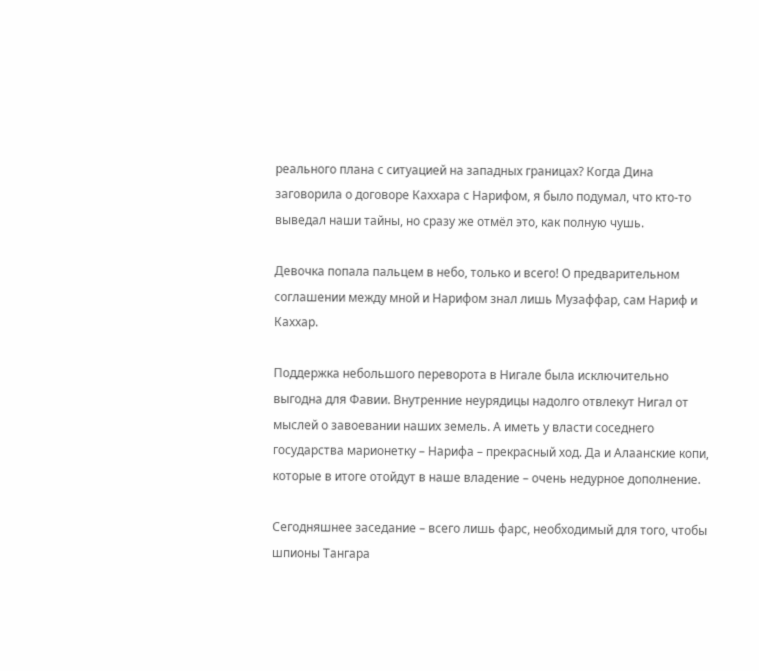реального плана с ситуацией на западных границах? Когда Дина заговорила о договоре Каххара с Нарифом, я было подумал, что кто-то выведал наши тайны, но сразу же отмёл это, как полную чушь.

Девочка попала пальцем в небо, только и всего! О предварительном соглашении между мной и Нарифом знал лишь Музаффар, сам Нариф и Каххар.

Поддержка небольшого переворота в Нигале была исключительно выгодна для Фавии. Внутренние неурядицы надолго отвлекут Нигал от мыслей о завоевании наших земель. А иметь у власти соседнего государства марионетку – Нарифа – прекрасный ход. Да и Алаанские копи, которые в итоге отойдут в наше владение – очень недурное дополнение.

Сегодняшнее заседание – всего лишь фарс, необходимый для того, чтобы шпионы Тангара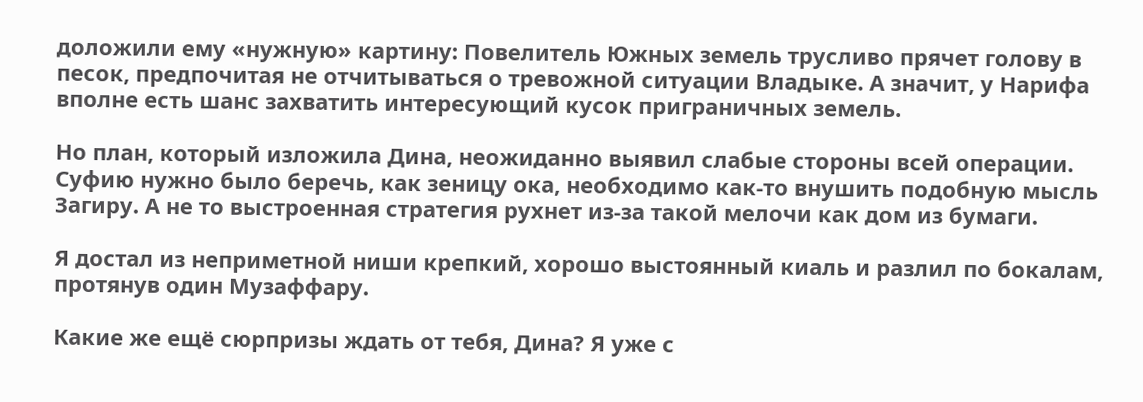доложили ему «нужную» картину: Повелитель Южных земель трусливо прячет голову в песок, предпочитая не отчитываться о тревожной ситуации Владыке. А значит, у Нарифа вполне есть шанс захватить интересующий кусок приграничных земель.

Но план, который изложила Дина, неожиданно выявил слабые стороны всей операции. Суфию нужно было беречь, как зеницу ока, необходимо как-то внушить подобную мысль Загиру. А не то выстроенная стратегия рухнет из-за такой мелочи как дом из бумаги.

Я достал из неприметной ниши крепкий, хорошо выстоянный киаль и разлил по бокалам, протянув один Музаффару.

Какие же ещё сюрпризы ждать от тебя, Дина? Я уже с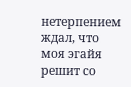нетерпением ждал, что моя эгайя решит со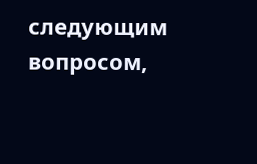следующим вопросом,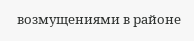возмущениями в районе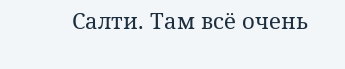Салти. Там всё очень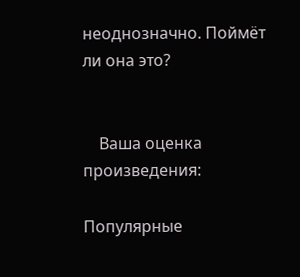неоднозначно. Поймёт ли она это?


    Ваша оценка произведения:

Популярные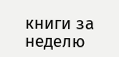книги за неделю